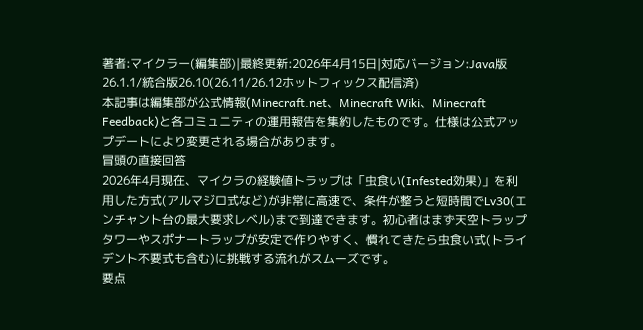著者:マイクラー(編集部)|最終更新:2026年4月15日|対応バージョン:Java版26.1.1/統合版26.10(26.11/26.12ホットフィックス配信済)
本記事は編集部が公式情報(Minecraft.net、Minecraft Wiki、Minecraft Feedback)と各コミュニティの運用報告を集約したものです。仕様は公式アップデートにより変更される場合があります。
冒頭の直接回答
2026年4月現在、マイクラの経験値トラップは「虫食い(Infested効果)」を利用した方式(アルマジロ式など)が非常に高速で、条件が整うと短時間でLv30(エンチャント台の最大要求レベル)まで到達できます。初心者はまず天空トラップタワーやスポナートラップが安定で作りやすく、慣れてきたら虫食い式(トライデント不要式も含む)に挑戦する流れがスムーズです。
要点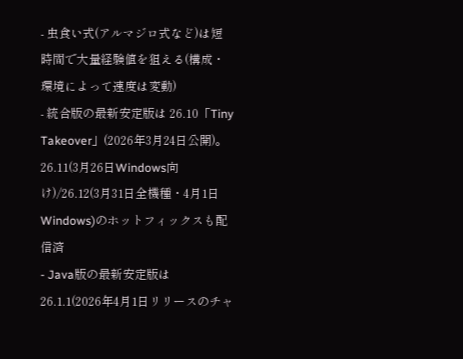- 虫食い式(アルマジロ式など)は短時間で大量経験値を狙える(構成・環境によって速度は変動)
- 統合版の最新安定版は 26.10「Tiny Takeover」(2026年3月24日公開)。26.11(3月26日Windows向け)/26.12(3月31日全機種・4月1日Windows)のホットフィックスも配信済
- Java版の最新安定版は 26.1.1(2026年4月1日リリースのチャ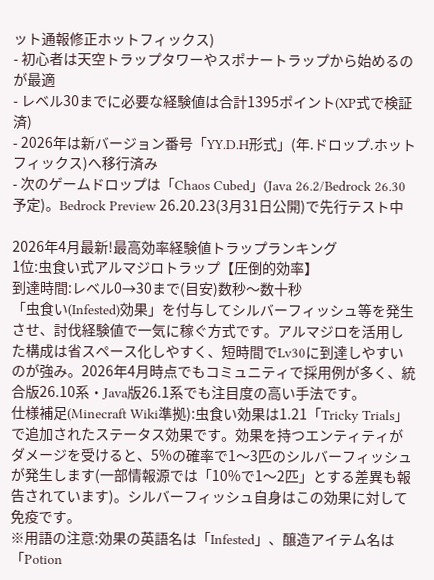ット通報修正ホットフィックス)
- 初心者は天空トラップタワーやスポナートラップから始めるのが最適
- レベル30までに必要な経験値は合計1395ポイント(XP式で検証済)
- 2026年は新バージョン番号「YY.D.H形式」(年.ドロップ.ホットフィックス)へ移行済み
- 次のゲームドロップは「Chaos Cubed」(Java 26.2/Bedrock 26.30予定)。Bedrock Preview 26.20.23(3月31日公開)で先行テスト中

2026年4月最新!最高効率経験値トラップランキング
1位:虫食い式アルマジロトラップ【圧倒的効率】
到達時間:レベル0→30まで(目安)数秒〜数十秒
「虫食い(Infested)効果」を付与してシルバーフィッシュ等を発生させ、討伐経験値で一気に稼ぐ方式です。アルマジロを活用した構成は省スペース化しやすく、短時間でLv30に到達しやすいのが強み。2026年4月時点でもコミュニティで採用例が多く、統合版26.10系・Java版26.1系でも注目度の高い手法です。
仕様補足(Minecraft Wiki準拠):虫食い効果は1.21「Tricky Trials」で追加されたステータス効果です。効果を持つエンティティがダメージを受けると、5%の確率で1〜3匹のシルバーフィッシュが発生します(一部情報源では「10%で1〜2匹」とする差異も報告されています)。シルバーフィッシュ自身はこの効果に対して免疫です。
※用語の注意:効果の英語名は「Infested」、醸造アイテム名は「Potion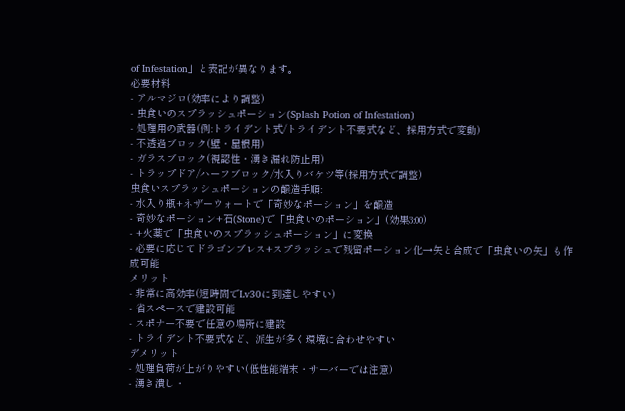of Infestation」と表記が異なります。
必要材料
- アルマジロ(効率により調整)
- 虫食いのスプラッシュポーション(Splash Potion of Infestation)
- 処理用の武器(例:トライデント式/トライデント不要式など、採用方式で変動)
- 不透過ブロック(壁・屋根用)
- ガラスブロック(視認性・湧き漏れ防止用)
- トラップドア/ハーフブロック/水入りバケツ等(採用方式で調整)
虫食いスプラッシュポーションの醸造手順:
- 水入り瓶+ネザーウォートで「奇妙なポーション」を醸造
- 奇妙なポーション+石(Stone)で「虫食いのポーション」(効果3:00)
- +火薬で「虫食いのスプラッシュポーション」に変換
- 必要に応じてドラゴンブレス+スプラッシュで残留ポーション化→矢と合成で「虫食いの矢」も作成可能
メリット
- 非常に高効率(短時間でLv30に到達しやすい)
- 省スペースで建設可能
- スポナー不要で任意の場所に建設
- トライデント不要式など、派生が多く環境に合わせやすい
デメリット
- 処理負荷が上がりやすい(低性能端末・サーバーでは注意)
- 湧き潰し・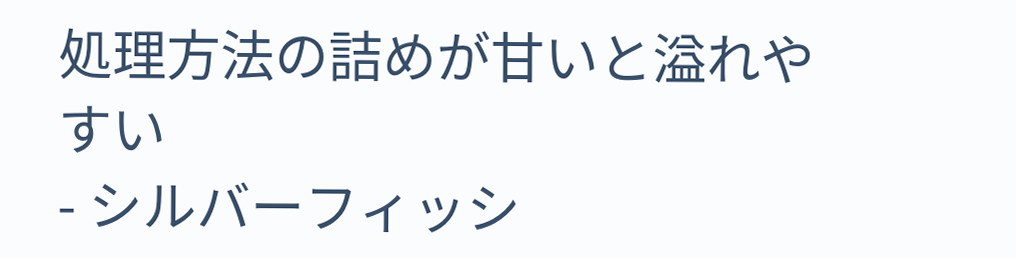処理方法の詰めが甘いと溢れやすい
- シルバーフィッシ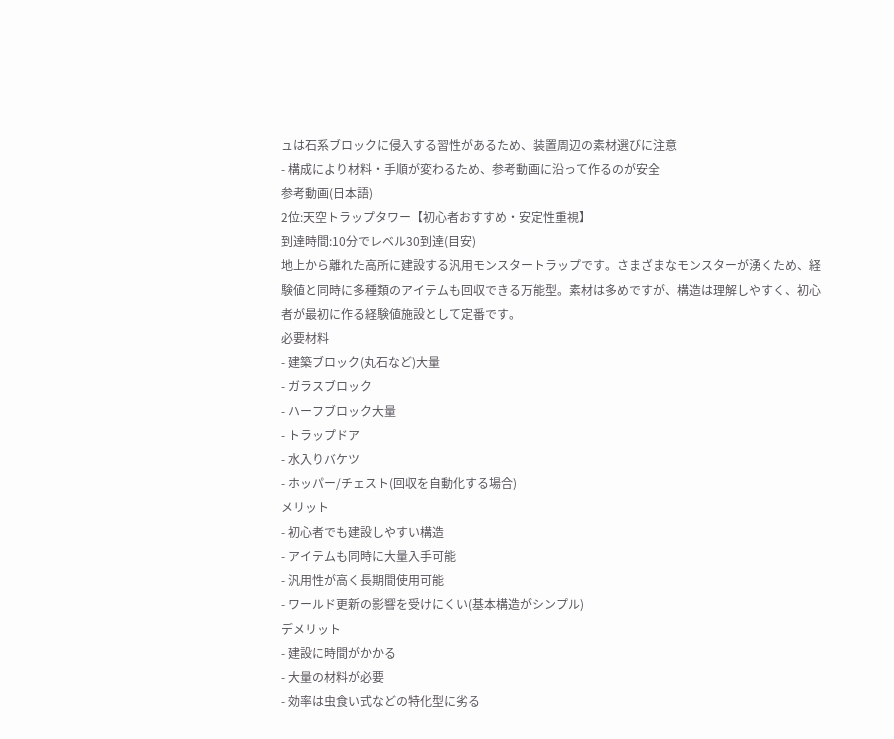ュは石系ブロックに侵入する習性があるため、装置周辺の素材選びに注意
- 構成により材料・手順が変わるため、参考動画に沿って作るのが安全
参考動画(日本語)
2位:天空トラップタワー【初心者おすすめ・安定性重視】
到達時間:10分でレベル30到達(目安)
地上から離れた高所に建設する汎用モンスタートラップです。さまざまなモンスターが湧くため、経験値と同時に多種類のアイテムも回収できる万能型。素材は多めですが、構造は理解しやすく、初心者が最初に作る経験値施設として定番です。
必要材料
- 建築ブロック(丸石など)大量
- ガラスブロック
- ハーフブロック大量
- トラップドア
- 水入りバケツ
- ホッパー/チェスト(回収を自動化する場合)
メリット
- 初心者でも建設しやすい構造
- アイテムも同時に大量入手可能
- 汎用性が高く長期間使用可能
- ワールド更新の影響を受けにくい(基本構造がシンプル)
デメリット
- 建設に時間がかかる
- 大量の材料が必要
- 効率は虫食い式などの特化型に劣る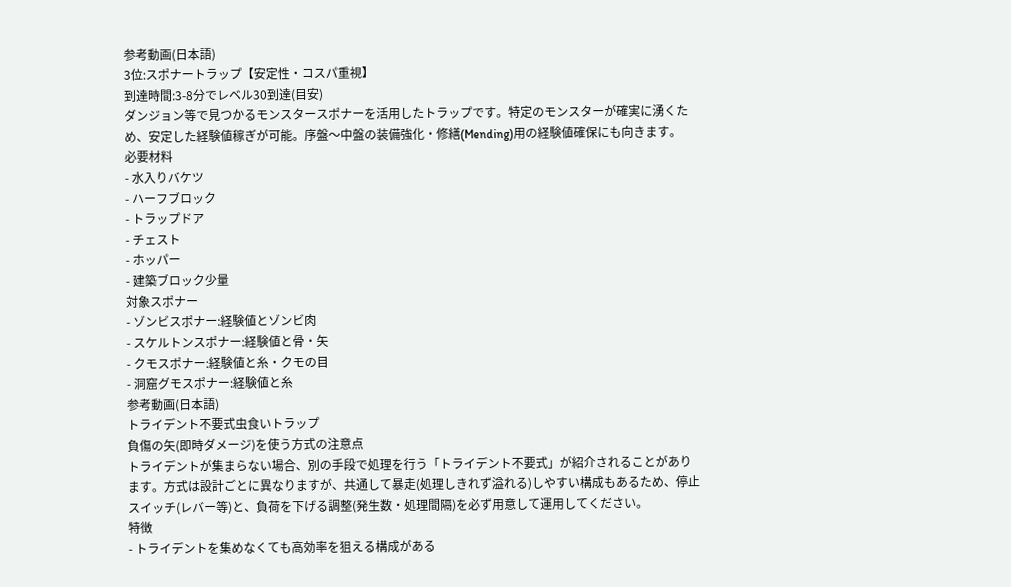参考動画(日本語)
3位:スポナートラップ【安定性・コスパ重視】
到達時間:3-8分でレベル30到達(目安)
ダンジョン等で見つかるモンスタースポナーを活用したトラップです。特定のモンスターが確実に湧くため、安定した経験値稼ぎが可能。序盤〜中盤の装備強化・修繕(Mending)用の経験値確保にも向きます。
必要材料
- 水入りバケツ
- ハーフブロック
- トラップドア
- チェスト
- ホッパー
- 建築ブロック少量
対象スポナー
- ゾンビスポナー:経験値とゾンビ肉
- スケルトンスポナー:経験値と骨・矢
- クモスポナー:経験値と糸・クモの目
- 洞窟グモスポナー:経験値と糸
参考動画(日本語)
トライデント不要式虫食いトラップ
負傷の矢(即時ダメージ)を使う方式の注意点
トライデントが集まらない場合、別の手段で処理を行う「トライデント不要式」が紹介されることがあります。方式は設計ごとに異なりますが、共通して暴走(処理しきれず溢れる)しやすい構成もあるため、停止スイッチ(レバー等)と、負荷を下げる調整(発生数・処理間隔)を必ず用意して運用してください。
特徴
- トライデントを集めなくても高効率を狙える構成がある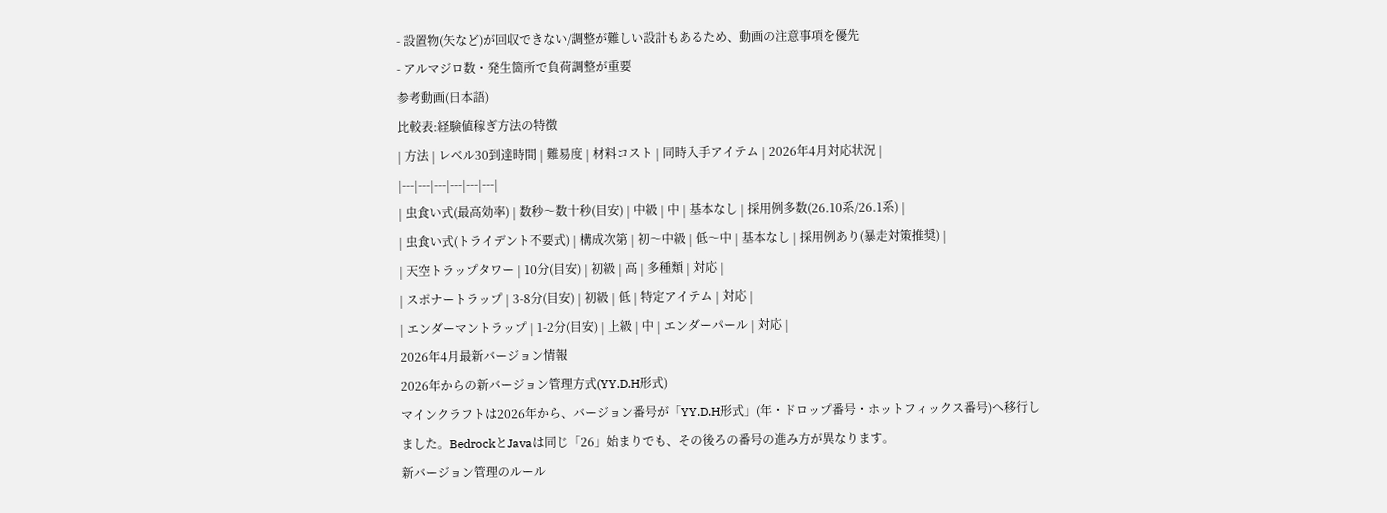- 設置物(矢など)が回収できない/調整が難しい設計もあるため、動画の注意事項を優先
- アルマジロ数・発生箇所で負荷調整が重要
参考動画(日本語)
比較表:経験値稼ぎ方法の特徴
| 方法 | レベル30到達時間 | 難易度 | 材料コスト | 同時入手アイテム | 2026年4月対応状況 |
|---|---|---|---|---|---|
| 虫食い式(最高効率) | 数秒〜数十秒(目安) | 中級 | 中 | 基本なし | 採用例多数(26.10系/26.1系) |
| 虫食い式(トライデント不要式) | 構成次第 | 初〜中級 | 低〜中 | 基本なし | 採用例あり(暴走対策推奨) |
| 天空トラップタワー | 10分(目安) | 初級 | 高 | 多種類 | 対応 |
| スポナートラップ | 3-8分(目安) | 初級 | 低 | 特定アイテム | 対応 |
| エンダーマントラップ | 1-2分(目安) | 上級 | 中 | エンダーパール | 対応 |
2026年4月最新バージョン情報
2026年からの新バージョン管理方式(YY.D.H形式)
マインクラフトは2026年から、バージョン番号が「YY.D.H形式」(年・ドロップ番号・ホットフィックス番号)へ移行しました。BedrockとJavaは同じ「26」始まりでも、その後ろの番号の進み方が異なります。
新バージョン管理のルール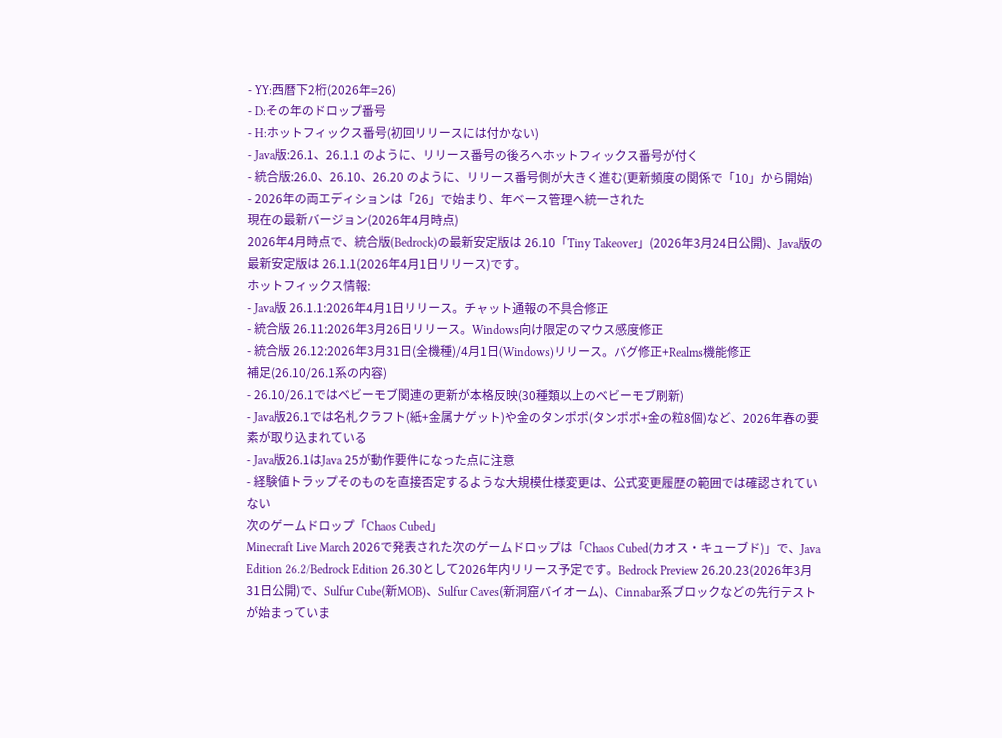- YY:西暦下2桁(2026年=26)
- D:その年のドロップ番号
- H:ホットフィックス番号(初回リリースには付かない)
- Java版:26.1、26.1.1 のように、リリース番号の後ろへホットフィックス番号が付く
- 統合版:26.0、26.10、26.20 のように、リリース番号側が大きく進む(更新頻度の関係で「10」から開始)
- 2026年の両エディションは「26」で始まり、年ベース管理へ統一された
現在の最新バージョン(2026年4月時点)
2026年4月時点で、統合版(Bedrock)の最新安定版は 26.10「Tiny Takeover」(2026年3月24日公開)、Java版の最新安定版は 26.1.1(2026年4月1日リリース)です。
ホットフィックス情報:
- Java版 26.1.1:2026年4月1日リリース。チャット通報の不具合修正
- 統合版 26.11:2026年3月26日リリース。Windows向け限定のマウス感度修正
- 統合版 26.12:2026年3月31日(全機種)/4月1日(Windows)リリース。バグ修正+Realms機能修正
補足(26.10/26.1系の内容)
- 26.10/26.1ではベビーモブ関連の更新が本格反映(30種類以上のベビーモブ刷新)
- Java版26.1では名札クラフト(紙+金属ナゲット)や金のタンポポ(タンポポ+金の粒8個)など、2026年春の要素が取り込まれている
- Java版26.1はJava 25が動作要件になった点に注意
- 経験値トラップそのものを直接否定するような大規模仕様変更は、公式変更履歴の範囲では確認されていない
次のゲームドロップ「Chaos Cubed」
Minecraft Live March 2026で発表された次のゲームドロップは「Chaos Cubed(カオス・キューブド)」で、Java Edition 26.2/Bedrock Edition 26.30として2026年内リリース予定です。Bedrock Preview 26.20.23(2026年3月31日公開)で、Sulfur Cube(新MOB)、Sulfur Caves(新洞窟バイオーム)、Cinnabar系ブロックなどの先行テストが始まっていま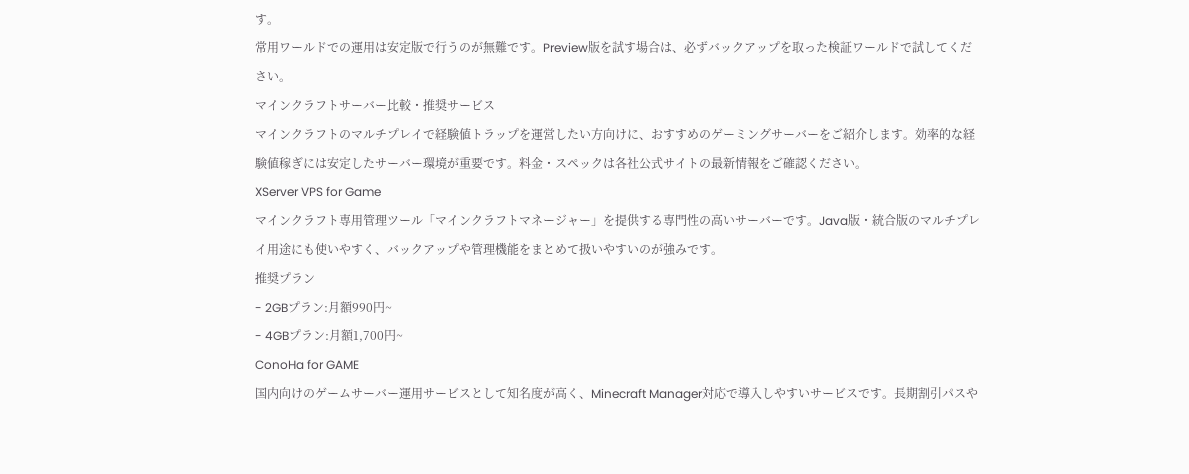す。
常用ワールドでの運用は安定版で行うのが無難です。Preview版を試す場合は、必ずバックアップを取った検証ワールドで試してください。
マインクラフトサーバー比較・推奨サービス
マインクラフトのマルチプレイで経験値トラップを運営したい方向けに、おすすめのゲーミングサーバーをご紹介します。効率的な経験値稼ぎには安定したサーバー環境が重要です。料金・スペックは各社公式サイトの最新情報をご確認ください。
XServer VPS for Game
マインクラフト専用管理ツール「マインクラフトマネージャー」を提供する専門性の高いサーバーです。Java版・統合版のマルチプレイ用途にも使いやすく、バックアップや管理機能をまとめて扱いやすいのが強みです。
推奨プラン
- 2GBプラン:月額990円~
- 4GBプラン:月額1,700円~
ConoHa for GAME
国内向けのゲームサーバー運用サービスとして知名度が高く、Minecraft Manager対応で導入しやすいサービスです。長期割引パスや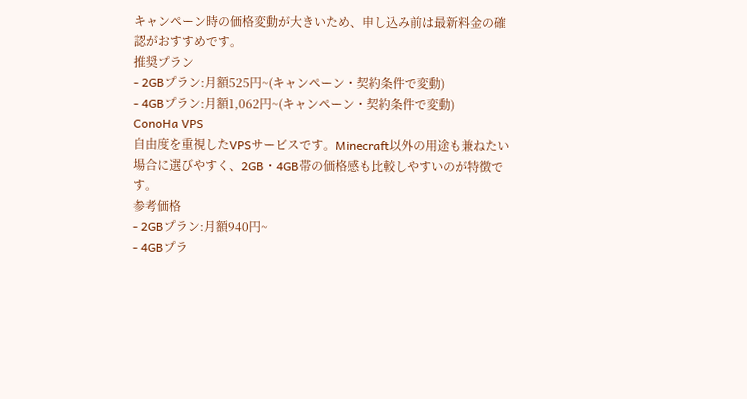キャンペーン時の価格変動が大きいため、申し込み前は最新料金の確認がおすすめです。
推奨プラン
- 2GBプラン:月額525円~(キャンペーン・契約条件で変動)
- 4GBプラン:月額1,062円~(キャンペーン・契約条件で変動)
ConoHa VPS
自由度を重視したVPSサービスです。Minecraft以外の用途も兼ねたい場合に選びやすく、2GB・4GB帯の価格感も比較しやすいのが特徴です。
参考価格
- 2GBプラン:月額940円~
- 4GBプラ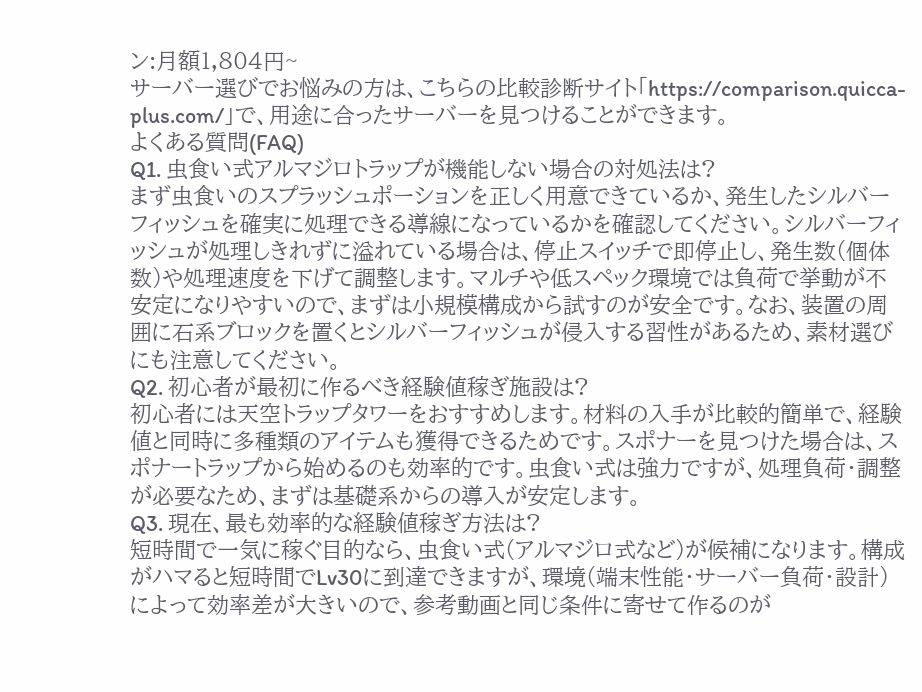ン:月額1,804円~
サーバー選びでお悩みの方は、こちらの比較診断サイト「https://comparison.quicca-plus.com/」で、用途に合ったサーバーを見つけることができます。
よくある質問(FAQ)
Q1. 虫食い式アルマジロトラップが機能しない場合の対処法は?
まず虫食いのスプラッシュポーションを正しく用意できているか、発生したシルバーフィッシュを確実に処理できる導線になっているかを確認してください。シルバーフィッシュが処理しきれずに溢れている場合は、停止スイッチで即停止し、発生数(個体数)や処理速度を下げて調整します。マルチや低スペック環境では負荷で挙動が不安定になりやすいので、まずは小規模構成から試すのが安全です。なお、装置の周囲に石系ブロックを置くとシルバーフィッシュが侵入する習性があるため、素材選びにも注意してください。
Q2. 初心者が最初に作るべき経験値稼ぎ施設は?
初心者には天空トラップタワーをおすすめします。材料の入手が比較的簡単で、経験値と同時に多種類のアイテムも獲得できるためです。スポナーを見つけた場合は、スポナートラップから始めるのも効率的です。虫食い式は強力ですが、処理負荷・調整が必要なため、まずは基礎系からの導入が安定します。
Q3. 現在、最も効率的な経験値稼ぎ方法は?
短時間で一気に稼ぐ目的なら、虫食い式(アルマジロ式など)が候補になります。構成がハマると短時間でLv30に到達できますが、環境(端末性能・サーバー負荷・設計)によって効率差が大きいので、参考動画と同じ条件に寄せて作るのが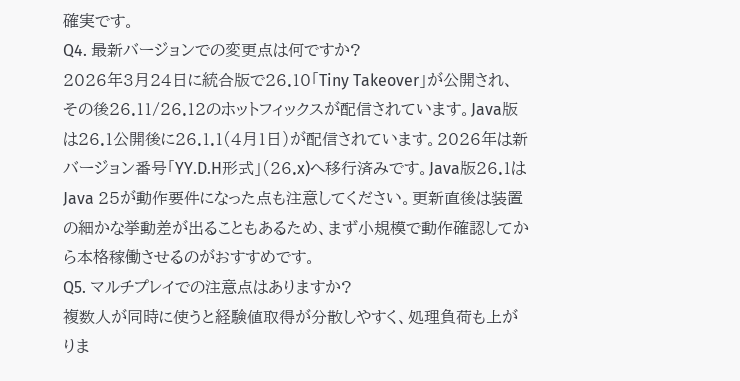確実です。
Q4. 最新バージョンでの変更点は何ですか?
2026年3月24日に統合版で26.10「Tiny Takeover」が公開され、その後26.11/26.12のホットフィックスが配信されています。Java版は26.1公開後に26.1.1(4月1日)が配信されています。2026年は新バージョン番号「YY.D.H形式」(26.x)へ移行済みです。Java版26.1はJava 25が動作要件になった点も注意してください。更新直後は装置の細かな挙動差が出ることもあるため、まず小規模で動作確認してから本格稼働させるのがおすすめです。
Q5. マルチプレイでの注意点はありますか?
複数人が同時に使うと経験値取得が分散しやすく、処理負荷も上がりま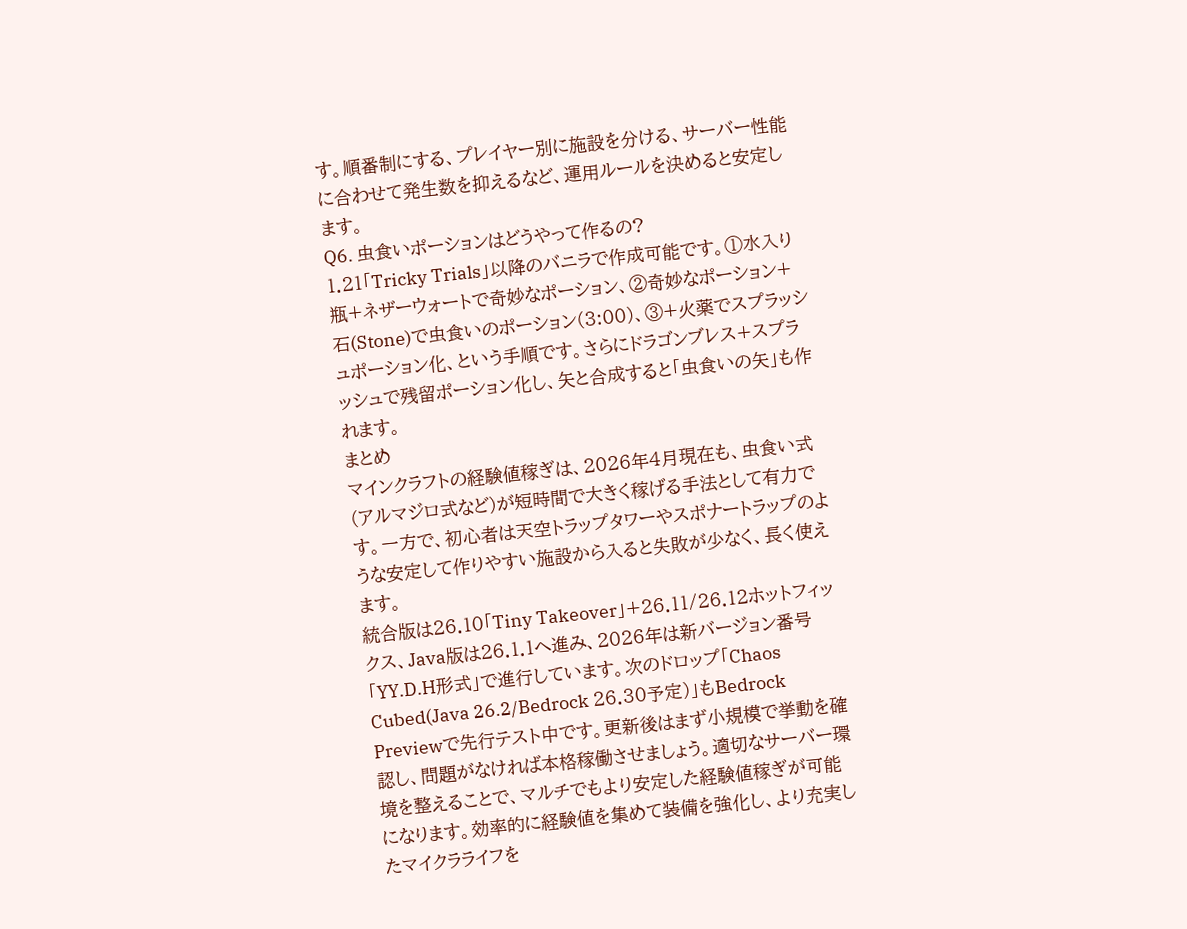す。順番制にする、プレイヤー別に施設を分ける、サーバー性能に合わせて発生数を抑えるなど、運用ルールを決めると安定します。
Q6. 虫食いポーションはどうやって作るの?
1.21「Tricky Trials」以降のバニラで作成可能です。①水入り瓶+ネザーウォートで奇妙なポーション、②奇妙なポーション+石(Stone)で虫食いのポーション(3:00)、③+火薬でスプラッシュポーション化、という手順です。さらにドラゴンブレス+スプラッシュで残留ポーション化し、矢と合成すると「虫食いの矢」も作れます。
まとめ
マインクラフトの経験値稼ぎは、2026年4月現在も、虫食い式(アルマジロ式など)が短時間で大きく稼げる手法として有力です。一方で、初心者は天空トラップタワーやスポナートラップのような安定して作りやすい施設から入ると失敗が少なく、長く使えます。
統合版は26.10「Tiny Takeover」+26.11/26.12ホットフィックス、Java版は26.1.1へ進み、2026年は新バージョン番号「YY.D.H形式」で進行しています。次のドロップ「Chaos Cubed(Java 26.2/Bedrock 26.30予定)」もBedrock Previewで先行テスト中です。更新後はまず小規模で挙動を確認し、問題がなければ本格稼働させましょう。適切なサーバー環境を整えることで、マルチでもより安定した経験値稼ぎが可能になります。効率的に経験値を集めて装備を強化し、より充実したマイクラライフを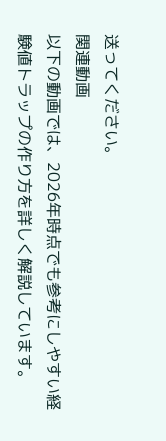送ってください。
関連動画
以下の動画では、2026年時点でも参考にしやすい経験値トラップの作り方を詳しく解説しています。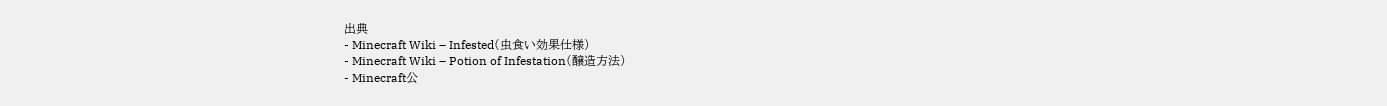出典
- Minecraft Wiki – Infested(虫食い効果仕様)
- Minecraft Wiki – Potion of Infestation(醸造方法)
- Minecraft公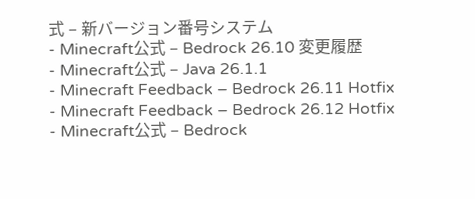式 – 新バージョン番号システム
- Minecraft公式 – Bedrock 26.10 変更履歴
- Minecraft公式 – Java 26.1.1
- Minecraft Feedback – Bedrock 26.11 Hotfix
- Minecraft Feedback – Bedrock 26.12 Hotfix
- Minecraft公式 – Bedrock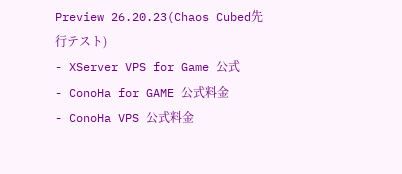Preview 26.20.23(Chaos Cubed先行テスト)
- XServer VPS for Game 公式
- ConoHa for GAME 公式料金
- ConoHa VPS 公式料金